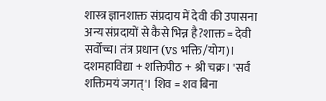शास्त्र ज्ञानशाक्त संप्रदाय में देवी की उपासना अन्य संप्रदायों से कैसे भिन्न है?शाक्त = देवी सर्वोच्च। तंत्र प्रधान (vs भक्ति/योग)। दशमहाविद्या + शक्तिपीठ + श्री चक्र। 'सर्वं शक्तिमयं जगत्'। शिव = शव बिना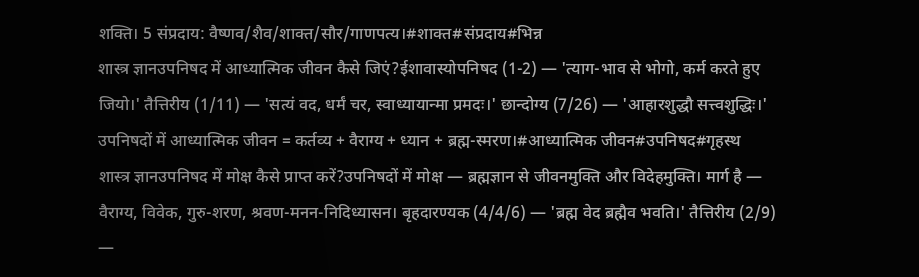शक्ति। 5 संप्रदाय: वैष्णव/शैव/शाक्त/सौर/गाणपत्य।#शाक्त#संप्रदाय#भिन्न
शास्त्र ज्ञानउपनिषद में आध्यात्मिक जीवन कैसे जिएं?ईशावास्योपनिषद (1-2) — 'त्याग-भाव से भोगो, कर्म करते हुए जियो।' तैत्तिरीय (1/11) — 'सत्यं वद, धर्मं चर, स्वाध्यायान्मा प्रमदः।' छान्दोग्य (7/26) — 'आहारशुद्धौ सत्त्वशुद्धिः।' उपनिषदों में आध्यात्मिक जीवन = कर्तव्य + वैराग्य + ध्यान + ब्रह्म-स्मरण।#आध्यात्मिक जीवन#उपनिषद#गृहस्थ
शास्त्र ज्ञानउपनिषद में मोक्ष कैसे प्राप्त करें?उपनिषदों में मोक्ष — ब्रह्मज्ञान से जीवनमुक्ति और विदेहमुक्ति। मार्ग है — वैराग्य, विवेक, गुरु-शरण, श्रवण-मनन-निदिध्यासन। बृहदारण्यक (4/4/6) — 'ब्रह्म वेद ब्रह्मैव भवति।' तैत्तिरीय (2/9) —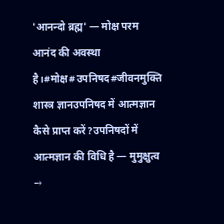'आनन्दो ब्रह्म' — मोक्ष परम आनंद की अवस्था है।#मोक्ष#उपनिषद#जीवनमुक्ति
शास्त्र ज्ञानउपनिषद में आत्मज्ञान कैसे प्राप्त करें?उपनिषदों में आत्मज्ञान की विधि है — मुमुक्षुत्व →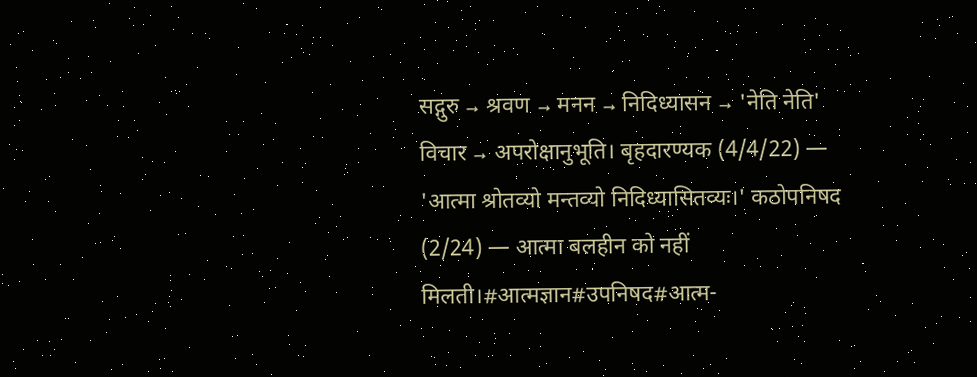सद्गुरु → श्रवण → मनन → निदिध्यासन → 'नेति नेति' विचार → अपरोक्षानुभूति। बृहदारण्यक (4/4/22) — 'आत्मा श्रोतव्यो मन्तव्यो निदिध्यासितव्यः।' कठोपनिषद (2/24) — आत्मा बलहीन को नहीं मिलती।#आत्मज्ञान#उपनिषद#आत्म-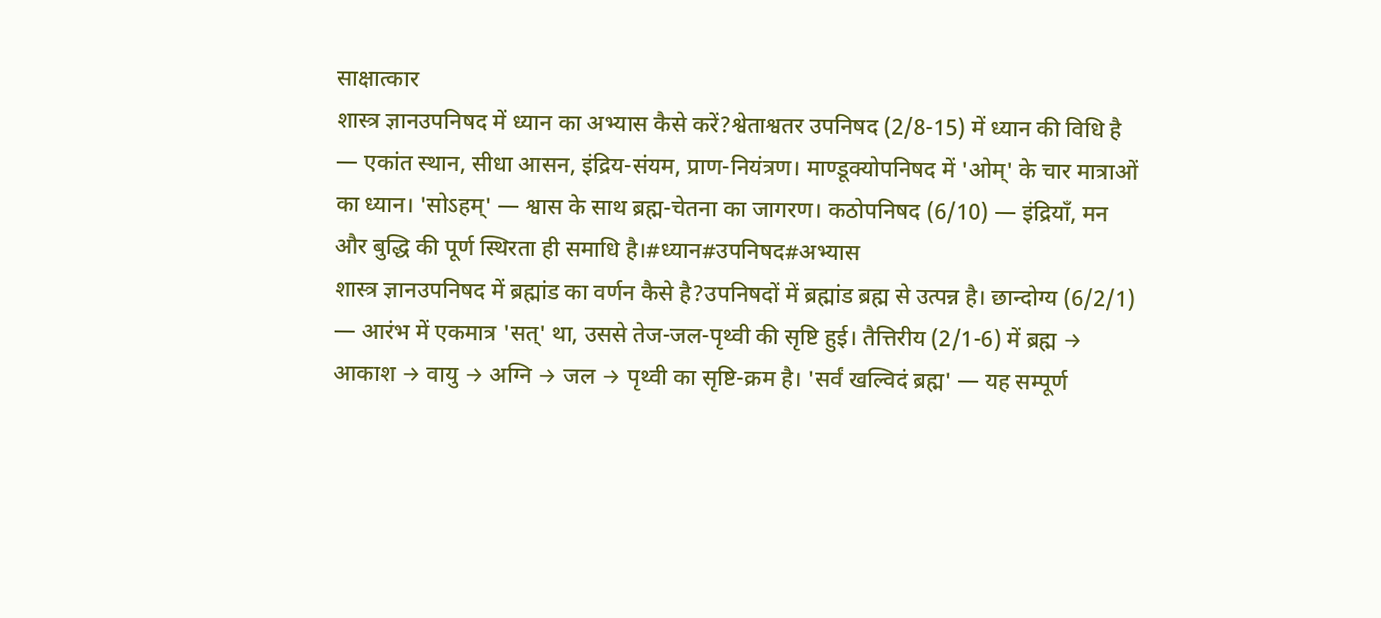साक्षात्कार
शास्त्र ज्ञानउपनिषद में ध्यान का अभ्यास कैसे करें?श्वेताश्वतर उपनिषद (2/8-15) में ध्यान की विधि है — एकांत स्थान, सीधा आसन, इंद्रिय-संयम, प्राण-नियंत्रण। माण्डूक्योपनिषद में 'ओम्' के चार मात्राओं का ध्यान। 'सोऽहम्' — श्वास के साथ ब्रह्म-चेतना का जागरण। कठोपनिषद (6/10) — इंद्रियाँ, मन और बुद्धि की पूर्ण स्थिरता ही समाधि है।#ध्यान#उपनिषद#अभ्यास
शास्त्र ज्ञानउपनिषद में ब्रह्मांड का वर्णन कैसे है?उपनिषदों में ब्रह्मांड ब्रह्म से उत्पन्न है। छान्दोग्य (6/2/1) — आरंभ में एकमात्र 'सत्' था, उससे तेज-जल-पृथ्वी की सृष्टि हुई। तैत्तिरीय (2/1-6) में ब्रह्म → आकाश → वायु → अग्नि → जल → पृथ्वी का सृष्टि-क्रम है। 'सर्वं खल्विदं ब्रह्म' — यह सम्पूर्ण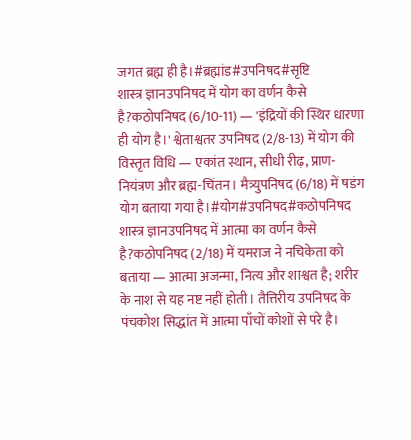जगत ब्रह्म ही है।#ब्रह्मांड#उपनिषद#सृष्टि
शास्त्र ज्ञानउपनिषद में योग का वर्णन कैसे है?कठोपनिषद (6/10-11) — 'इंद्रियों की स्थिर धारणा ही योग है।' श्वेताश्वतर उपनिषद (2/8-13) में योग की विस्तृत विधि — एकांत स्थान, सीधी रीढ़, प्राण-नियंत्रण और ब्रह्म-चिंतन। मैत्र्युपनिषद (6/18) में षडंग योग बताया गया है।#योग#उपनिषद#कठोपनिषद
शास्त्र ज्ञानउपनिषद में आत्मा का वर्णन कैसे है?कठोपनिषद (2/18) में यमराज ने नचिकेता को बताया — आत्मा अजन्मा, नित्य और शाश्वत है; शरीर के नाश से यह नष्ट नहीं होती। तैत्तिरीय उपनिषद के पंचकोश सिद्धांत में आत्मा पाँचों कोशों से परे है।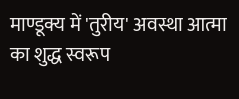माण्डूक्य में 'तुरीय' अवस्था आत्मा का शुद्ध स्वरूप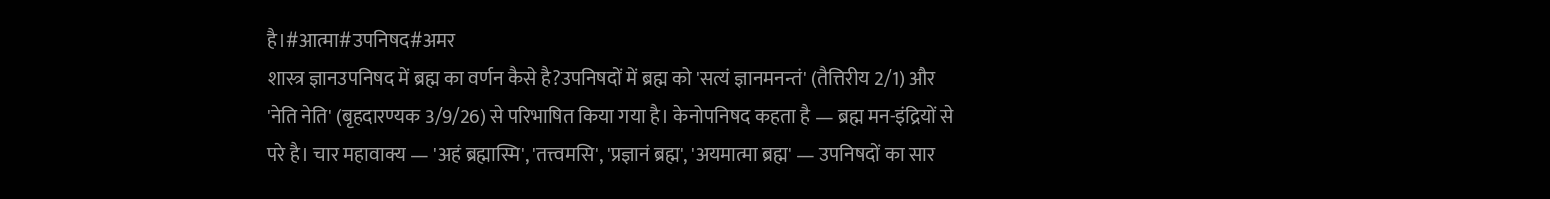है।#आत्मा#उपनिषद#अमर
शास्त्र ज्ञानउपनिषद में ब्रह्म का वर्णन कैसे है?उपनिषदों में ब्रह्म को 'सत्यं ज्ञानमनन्तं' (तैत्तिरीय 2/1) और 'नेति नेति' (बृहदारण्यक 3/9/26) से परिभाषित किया गया है। केनोपनिषद कहता है — ब्रह्म मन-इंद्रियों से परे है। चार महावाक्य — 'अहं ब्रह्मास्मि', 'तत्त्वमसि', 'प्रज्ञानं ब्रह्म', 'अयमात्मा ब्रह्म' — उपनिषदों का सार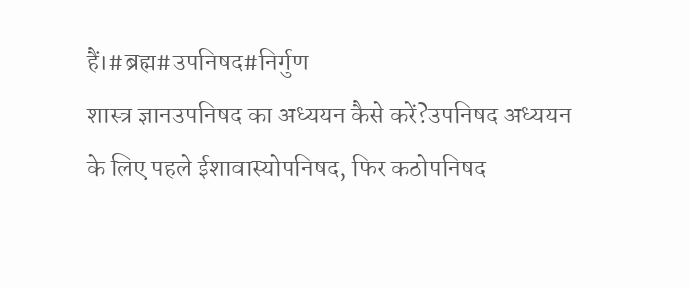हैं।#ब्रह्म#उपनिषद#निर्गुण
शास्त्र ज्ञानउपनिषद का अध्ययन कैसे करें?उपनिषद अध्ययन के लिए पहले ईशावास्योपनिषद, फिर कठोपनिषद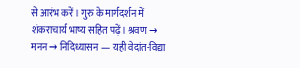से आरंभ करें। गुरु के मार्गदर्शन में शंकराचार्य भाष्य सहित पढ़ें। श्रवण → मनन → निदिध्यासन — यही वेदांत-विद्या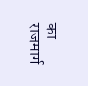का राजमार्ग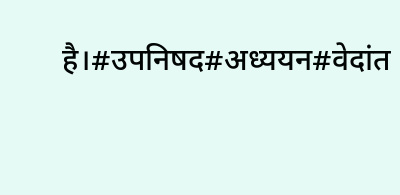है।#उपनिषद#अध्ययन#वेदांत